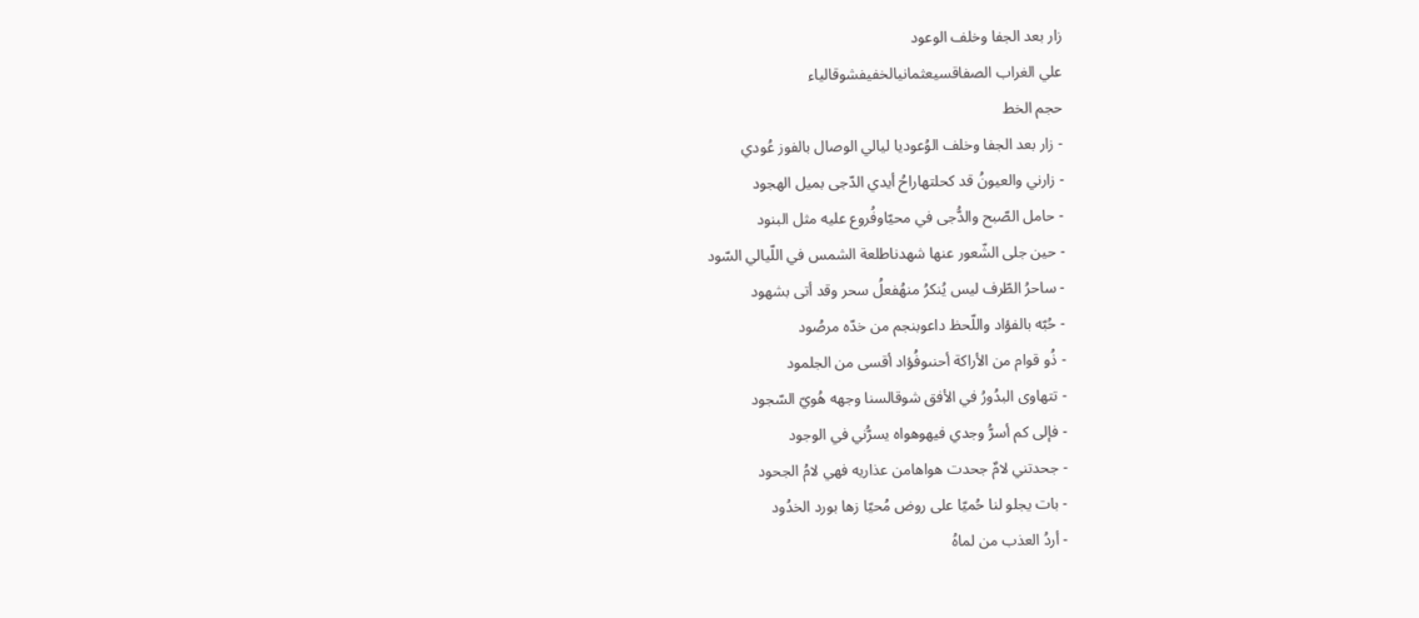زار بعد الجفا وخلف الوعود
علي الغراب الصفاقسيعثمانيالخفيفشوقالياء
حجم الخط
- زار بعد الجفا وخلف الوُعوديا ليالي الوصال بالفوز عُودي
- زارني والعيونُ قد كحلتهاراحُ أيدي الدّجى بميل الهجود
- حامل الصّبح والدُّجى في محيّاوفُروع عليه مثل البنود
- حين جلى الشّعور عنها شهدناطلعة الشمس في اللّيالي السّود
- ساحرُ الطّرف ليس يُنكرُ منهُفعلُ سحر وقد أتى بشهود
- حُبّه بالفؤاد واللّحظ داعوبنجم من خدّه مرصُود
- ذُو قوام من الأراكة أحنىوفُؤاد أقسى من الجلمود
- تتهاوى البدُورُ في الأفق شوقالسنا وجهه هُويّ السّجود
- فإلى كم أسرُّ وجدي فيهوهواه يسرُّني في الوجود
- جحدتني لامٌ جحدت هواهامن عذاريه فهي لامُ الجحود
- بات يجلو لنا حُميّا على روض مُحيّا زها بورد الخدُود
- أردُ العذب من لماهُ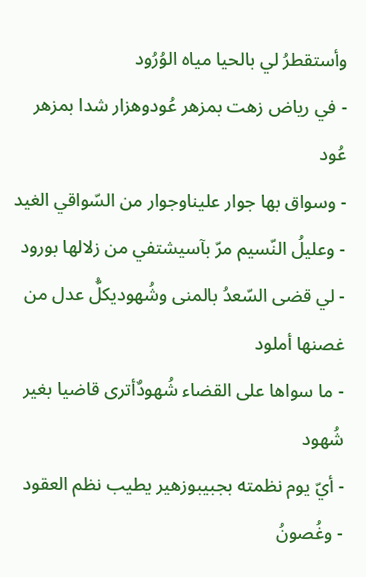وأستقطرُ لي بالحيا مياه الوُرُود
- في رياض زهت بمزهر عُودوهزار شدا بمزهر عُود
- وسواق بها جوار عليناوجوار من السّواقي الغيد
- وعليلُ النّسيم مرّ بآسيشتفي من زلالها بورود
- لي قضى السّعدُ بالمنى وشُهوديكلُّ عدل من غصنها أملود
- ما سواها على القضاء شُهودٌأترى قاضيا بغير شُهود
- أيّ يوم نظمته بجبيبوزهير يطيب نظم العقود
- وغُصونُ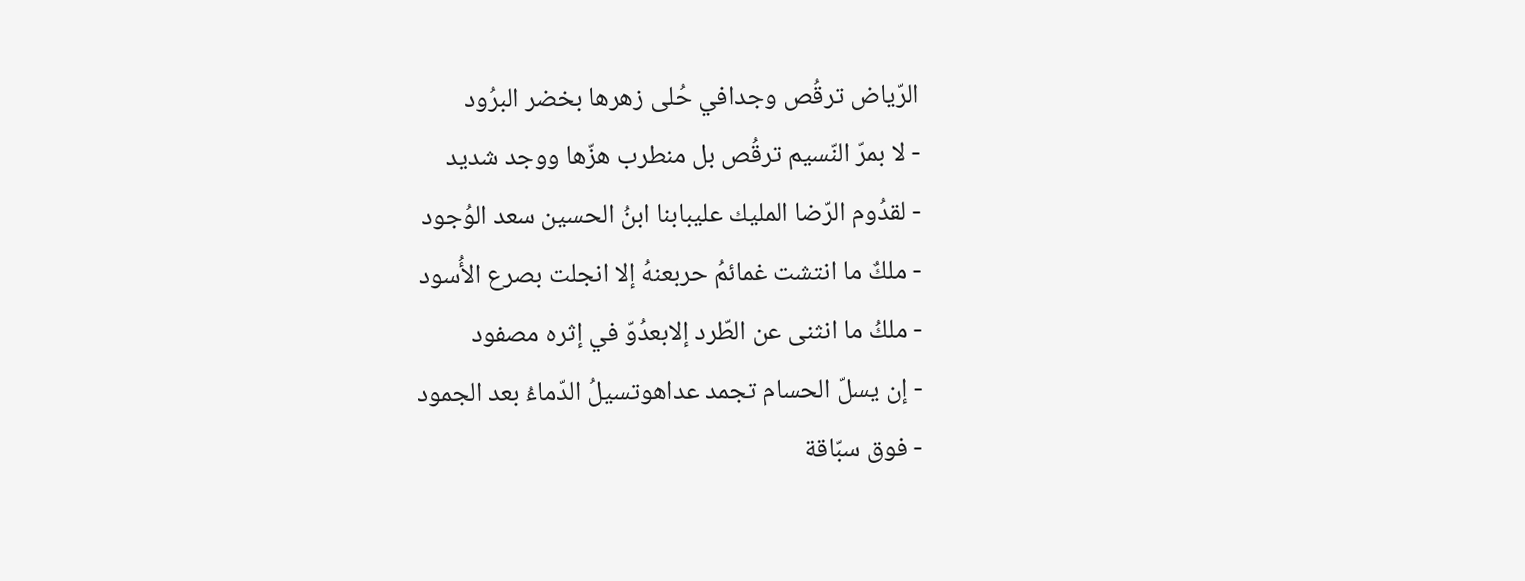الرّياض ترقُص وجدافي حُلى زهرها بخضر البرُود
- لا بمرّ النّسيم ترقُص بل منطرب هزّها ووجد شديد
- لقدُوم الرّضا المليك عليبابنا ابنُ الحسين سعد الوُجود
- ملكٌ ما انتشت غمائمُ حربعنهُ إلا انجلت بصرع الأُسود
- ملكُ ما انثنى عن الطّرد إلابعدُوّ في إثره مصفود
- إن يسلّ الحسام تجمد عداهوتسيلُ الدّماءُ بعد الجمود
- فوق سبّاقة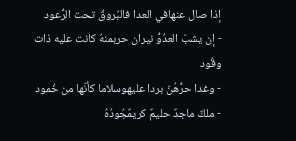إذا صال عنهافي العدا فالبُروقُ تحت الرُّعود
- إن يشبّ العدُوُّ نيران حربمنهُ كانت عليه ذات وقُود
- وغدا حرُّهُنّ بردا عليهوسلاما كأنّها من خُمود
- ملكٌ ماجدٌ حليمٌ كريمٌجُودُهُ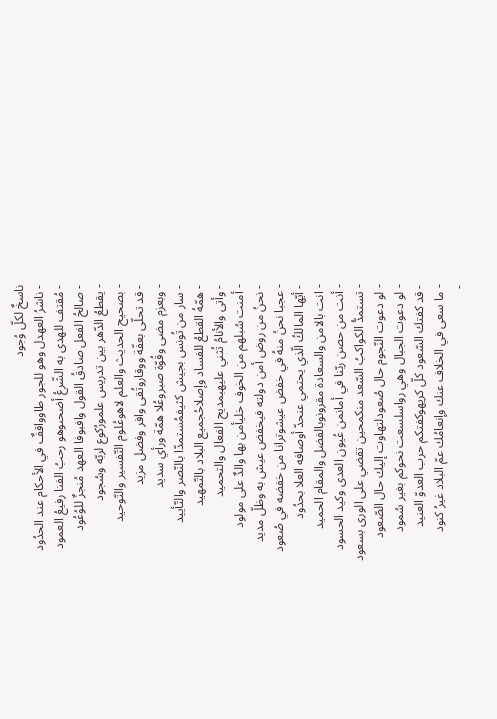ناسخٌ لكلّ وُجود
- ناشرُ العهدل وهو للجور طاوواقفٌ في الأحكام عند الحدُود
- مُقتف للهدى به الشّرعُ أضحىوهو رحبُ الفنا رفيعُ العمود
- صالحُ الفعل صادقُ القول وافبوفا العهد مُنجزٌ للوُعُود
- يقطعُ الدّهر بين تدريس علمورُكوع لربّه وسُجود
- بصحيح الحديث والعلم لاهوعُلوم التّفسير والتّوحيد
- قد تحلّى بعفّة ووقاروتُقى وافر وفضل مزيد
- وبعزم مضى وقُوّة صبروعُلا همّة ورأي سديد
- سار من تُونس بجيش كثيفمُستمدّا بالنّصر والتّأييد
- همّهُ القطعُ للفساد وإصلاحُجميع البلاد بالتّمهيد
- وأتى والأنامُ تُثني عليهبمديح الفعال والتحميد
- أمنت سُبلهم من الخوف خليأمن بها والدٌ على مولود
- نحنُ من روض أمن دولته فيخفض عيش به وظلّ مديد
- عجبا نحنُ منهُ في خفض عيشوترانا من خفضه في صُعود
- أيّها المالكُ الّذي يحتمي عنحدّ أوصافه العلا بحدُود
- انت بالامن والسعادة مقرونوبالفضل والمقام الحميد
- أنت من حصن ربّنا في أمانمن عُيون العدى وكيد الحسود
- تستمدُّ الكواكبُ السّعد منكمحين تقضي على الورى بسعود
- لو دعوت النّجوم حال صُعودلتهاوت إليك حال الصّعود
- لو دعوت الجبال وهي رواسلسعت نحوكم بغير سُمود
- قد كفتك السّعود كلّ كريهوكفتكم حرب العدوّ العنيد
- ما سعى في الخلاف عنك وإنعامُك عمّ البلاد غيرُ كنود
-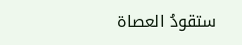ستقودُ العصاة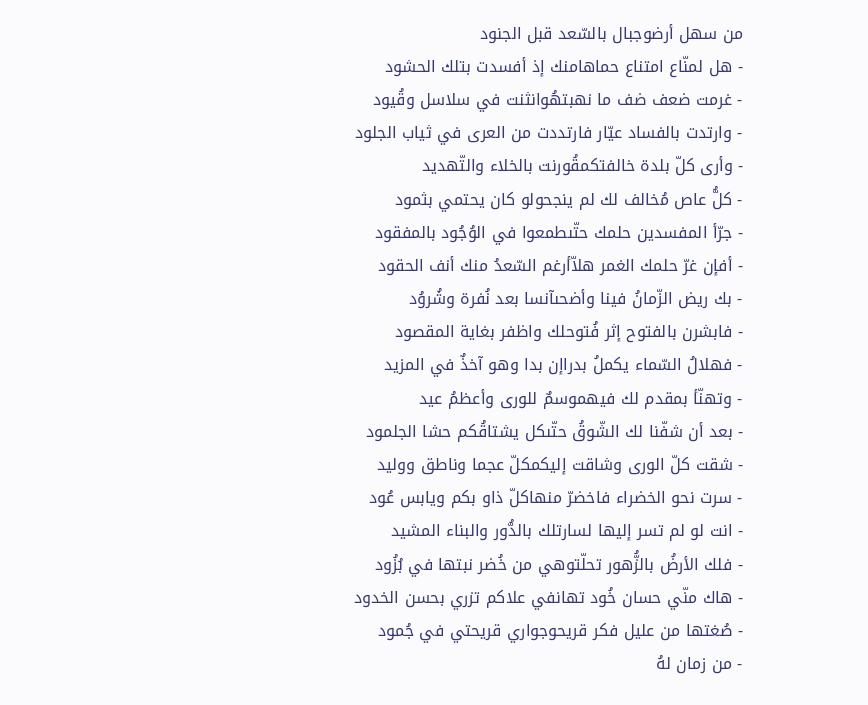من سهل أرضوجبال بالسّعد قبل الجنود
- هل لمنّاع امتناع حماهامنك إذ أفسدت بتلك الحشود
- غرمت ضعف ضف ما نهبتهُوانثنت في سلاسل وقُيود
- وارتدت بالفساد عيّار فارتددت من العرى في ثياب الجلود
- وأرى كلّ بلدة خالفتكمقُورنت بالخلاء والتّهديد
- كلُّ عاص مُخالف لك لم ينجحولو كان يحتمي بثمود
- جرّأ المفسدين حلمك حتّىطمعوا في الوُجُود بالمفقود
- أفإن غرّ حلمك الغمر هلاّأرغم السّعدُ منك أنف الحقود
- بك ريض الزّمانُ فينا وأضحىآنسا بعد نُفرة وشُروُد
- فابشرن بالفتوح إثر فُتوحلك واظفر بغاية المقصود
- فهلالُ السّماء يكملُ بدراإن بدا وهو آخذٌ في المزيد
- وتهنّأ بمقدم لك فيهموسمٌ للورى وأعظمُ عيد
- بعد أن شفّنا لك الشّوقُ حتّىكل يشتاقُكم حشا الجلمود
- شقت كلّ الورى وشاقت إليكمكلّ عجما وناطق ووليد
- سرت نحو الخضراء فاخضرّ منهاكلّ ذاو بكم ويابس عُود
- انت لو لم تسر إليها لسارتلك بالدُّور والبناء المشيد
- فلك الأرضُ بالزُّهور تحلّتوهي من خُضر نبتها في بُزُود
- هاك منّي حسان خُود تهانفي علاكم تزري بحسن الخدود
- صُغتها من عليل فكر قريحوجواري قريحتي في جُمود
- من زمان لهُ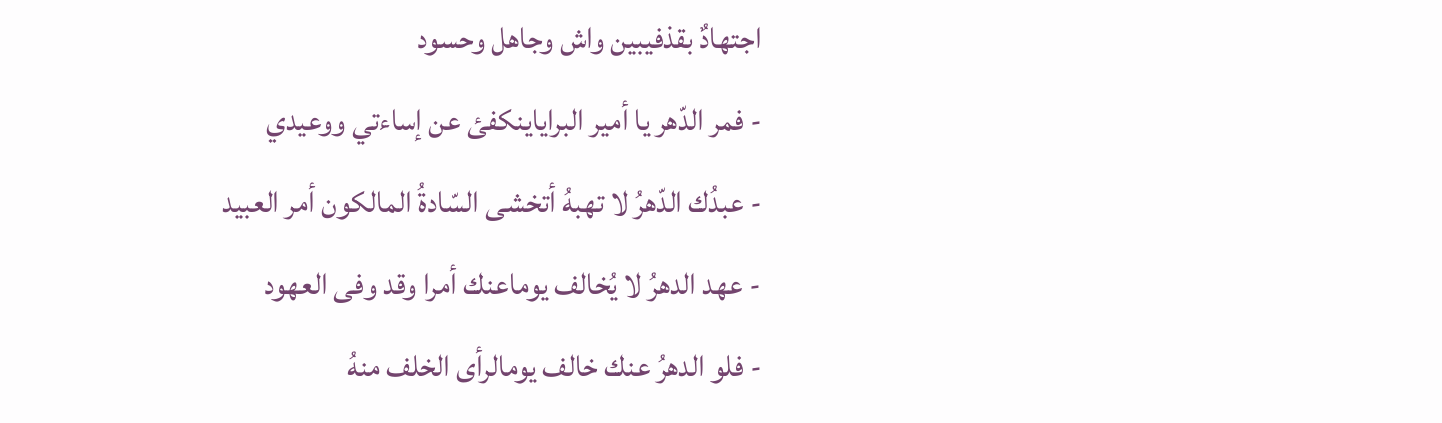اجتهادٌ بقذفيبين واش وجاهل وحسود
- فمر الدّهر يا أمير البراياينكفئ عن إساءتي ووعيدي
- عبدُك الدّهرُ لا تهبهُ أتخشى السّادةُ المالكون أمر العبيد
- عهد الدهرُ لا يُخالف يوماعنك أمرا وقد وفى العهود
- فلو الدهرُ عنك خالف يومالرأى الخلف منهُ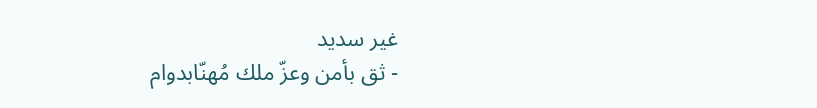غير سديد
- ثق بأمن وعزّ ملك مُهنّابدوام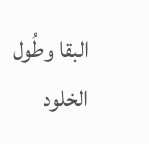البقا وطُول الخلود